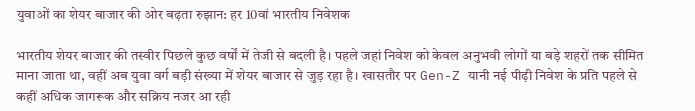युवाओं का शेयर बाजार की ओर बढ़ता रुझान: हर 10वां भारतीय निवेशक

भारतीय शेयर बाजार की तस्वीर पिछले कुछ वर्षों में तेजी से बदली है। पहले जहां निवेश को केवल अनुभवी लोगों या बड़े शहरों तक सीमित माना जाता था, वहीं अब युवा वर्ग बड़ी संख्या में शेयर बाजार से जुड़ रहा है। खासतौर पर Gen-Z यानी नई पीढ़ी निवेश के प्रति पहले से कहीं अधिक जागरूक और सक्रिय नजर आ रही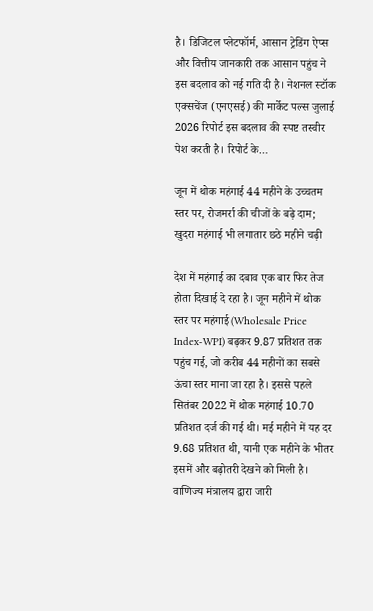है। डिजिटल प्लेटफॉर्म, आसान ट्रेडिंग ऐप्स और वित्तीय जानकारी तक आसान पहुंच ने इस बदलाव को नई गति दी है। नेशनल स्टॉक एक्सचेंज (एनएसई) की मार्केट पल्स जुलाई 2026 रिपोर्ट इस बदलाव की स्पष्ट तस्वीर पेश करती है। रिपोर्ट के…

जून में थोक महंगाई 44 महीने के उच्चतम स्तर पर, रोजमर्रा की चीजों के बढ़े दाम; खुदरा महंगाई भी लगातार छठे महीने चढ़ी

देश में महंगाई का दबाव एक बार फिर तेज होता दिखाई दे रहा है। जून महीने में थोक स्तर पर महंगाई (Wholesale Price Index-WPI) बढ़कर 9.87 प्रतिशत तक पहुंच गई, जो करीब 44 महीनों का सबसे ऊंचा स्तर माना जा रहा है। इससे पहले सितंबर 2022 में थोक महंगाई 10.70 प्रतिशत दर्ज की गई थी। मई महीने में यह दर 9.68 प्रतिशत थी, यानी एक महीने के भीतर इसमें और बढ़ोतरी देखने को मिली है। वाणिज्य मंत्रालय द्वारा जारी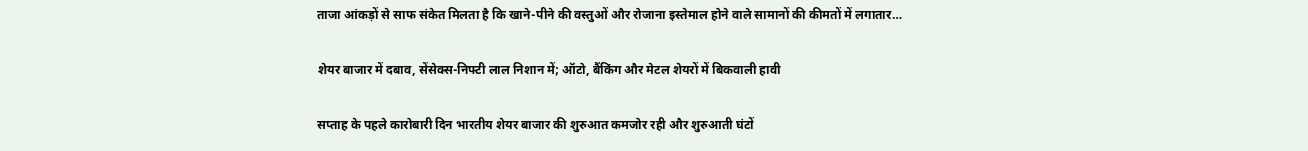ताजा आंकड़ों से साफ संकेत मिलता है कि खाने-पीने की वस्तुओं और रोजाना इस्तेमाल होने वाले सामानों की कीमतों में लगातार…

शेयर बाजार में दबाव, सेंसेक्स-निफ्टी लाल निशान में; ऑटो, बैंकिंग और मेटल शेयरों में बिकवाली हावी

सप्ताह के पहले कारोबारी दिन भारतीय शेयर बाजार की शुरुआत कमजोर रही और शुरुआती घंटों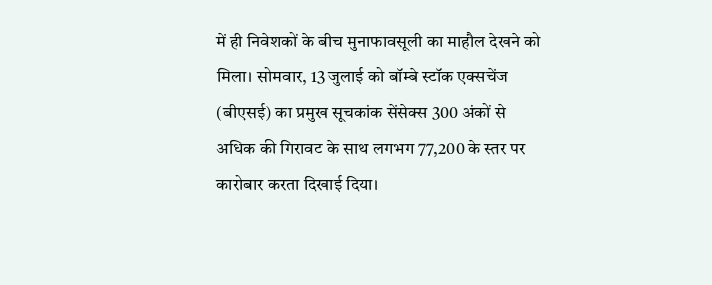में ही निवेशकों के बीच मुनाफावसूली का माहौल देखने को मिला। सोमवार, 13 जुलाई को बॉम्बे स्टॉक एक्सचेंज (बीएसई) का प्रमुख सूचकांक सेंसेक्स 300 अंकों से अधिक की गिरावट के साथ लगभग 77,200 के स्तर पर कारोबार करता दिखाई दिया।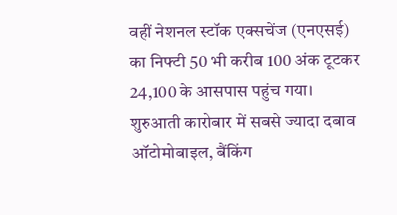वहीं नेशनल स्टॉक एक्सचेंज (एनएसई) का निफ्टी 50 भी करीब 100 अंक टूटकर 24,100 के आसपास पहुंच गया। शुरुआती कारोबार में सबसे ज्यादा दबाव ऑटोमोबाइल, बैंकिंग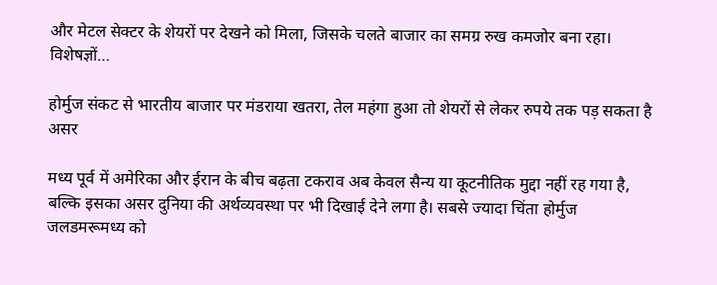और मेटल सेक्टर के शेयरों पर देखने को मिला, जिसके चलते बाजार का समग्र रुख कमजोर बना रहा। विशेषज्ञों…

होर्मुज संकट से भारतीय बाजार पर मंडराया खतरा, तेल महंगा हुआ तो शेयरों से लेकर रुपये तक पड़ सकता है असर

मध्य पूर्व में अमेरिका और ईरान के बीच बढ़ता टकराव अब केवल सैन्य या कूटनीतिक मुद्दा नहीं रह गया है, बल्कि इसका असर दुनिया की अर्थव्यवस्था पर भी दिखाई देने लगा है। सबसे ज्यादा चिंता होर्मुज जलडमरूमध्य को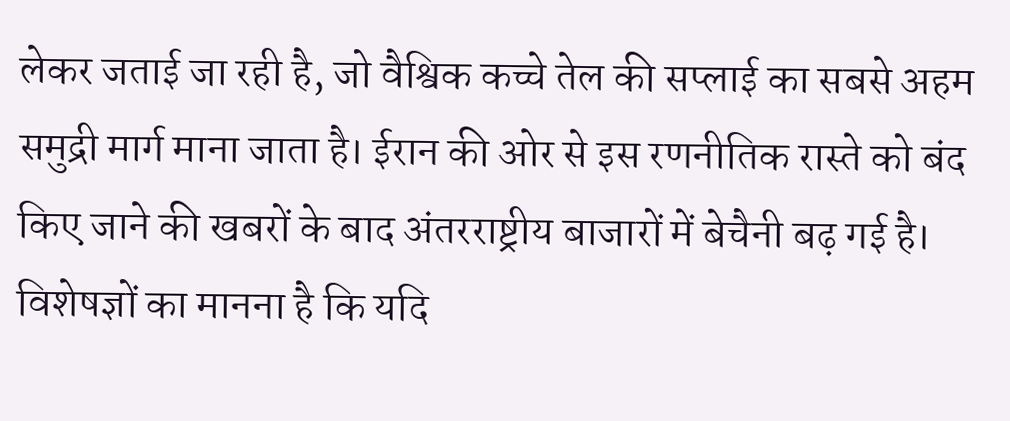लेकर जताई जा रही है, जो वैश्विक कच्चे तेल की सप्लाई का सबसे अहम समुद्री मार्ग माना जाता है। ईरान की ओर से इस रणनीतिक रास्ते को बंद किए जाने की खबरों के बाद अंतरराष्ट्रीय बाजारों में बेचैनी बढ़ गई है। विशेषज्ञों का मानना है कि यदि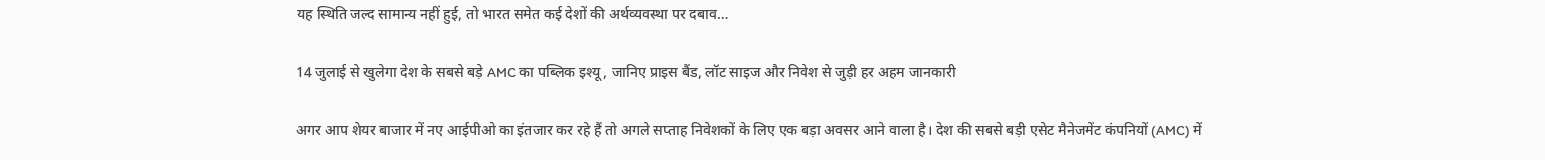यह स्थिति जल्द सामान्य नहीं हुई, तो भारत समेत कई देशों की अर्थव्यवस्था पर दबाव…

14 जुलाई से खुलेगा देश के सबसे बड़े AMC का पब्लिक इश्यू, जानिए प्राइस बैंड, लॉट साइज और निवेश से जुड़ी हर अहम जानकारी

अगर आप शेयर बाजार में नए आईपीओ का इंतजार कर रहे हैं तो अगले सप्ताह निवेशकों के लिए एक बड़ा अवसर आने वाला है। देश की सबसे बड़ी एसेट मैनेजमेंट कंपनियों (AMC) में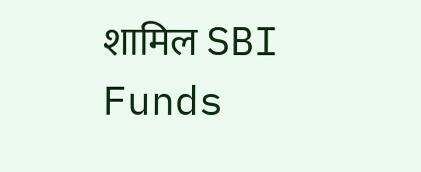शामिल SBI Funds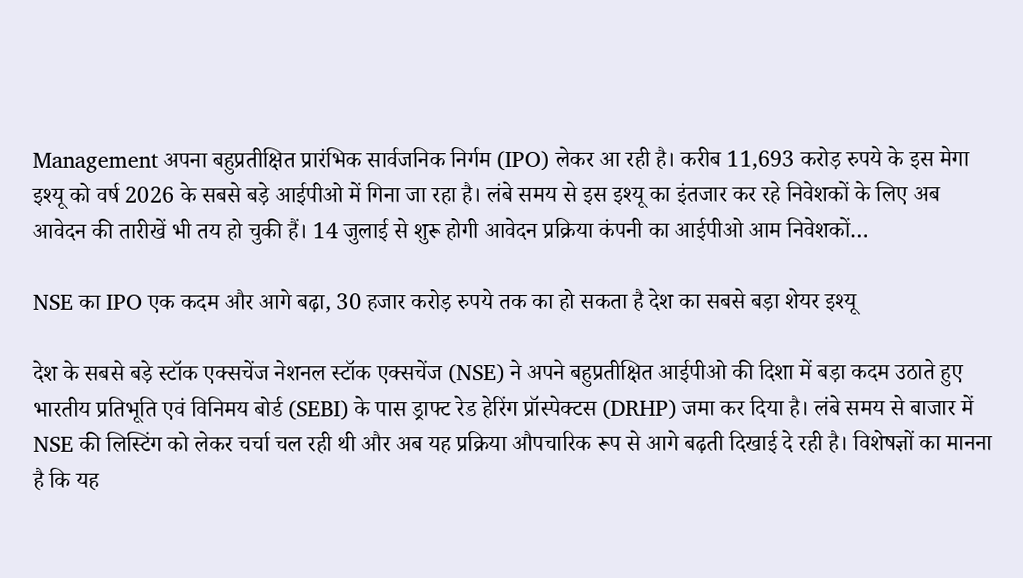Management अपना बहुप्रतीक्षित प्रारंभिक सार्वजनिक निर्गम (IPO) लेकर आ रही है। करीब 11,693 करोड़ रुपये के इस मेगा इश्यू को वर्ष 2026 के सबसे बड़े आईपीओ में गिना जा रहा है। लंबे समय से इस इश्यू का इंतजार कर रहे निवेशकों के लिए अब आवेदन की तारीखें भी तय हो चुकी हैं। 14 जुलाई से शुरू होगी आवेदन प्रक्रिया कंपनी का आईपीओ आम निवेशकों…

NSE का IPO एक कदम और आगे बढ़ा, 30 हजार करोड़ रुपये तक का हो सकता है देश का सबसे बड़ा शेयर इश्यू

देश के सबसे बड़े स्टॉक एक्सचेंज नेशनल स्टॉक एक्सचेंज (NSE) ने अपने बहुप्रतीक्षित आईपीओ की दिशा में बड़ा कदम उठाते हुए भारतीय प्रतिभूति एवं विनिमय बोर्ड (SEBI) के पास ड्राफ्ट रेड हेरिंग प्रॉस्पेक्टस (DRHP) जमा कर दिया है। लंबे समय से बाजार में NSE की लिस्टिंग को लेकर चर्चा चल रही थी और अब यह प्रक्रिया औपचारिक रूप से आगे बढ़ती दिखाई दे रही है। विशेषज्ञों का मानना है कि यह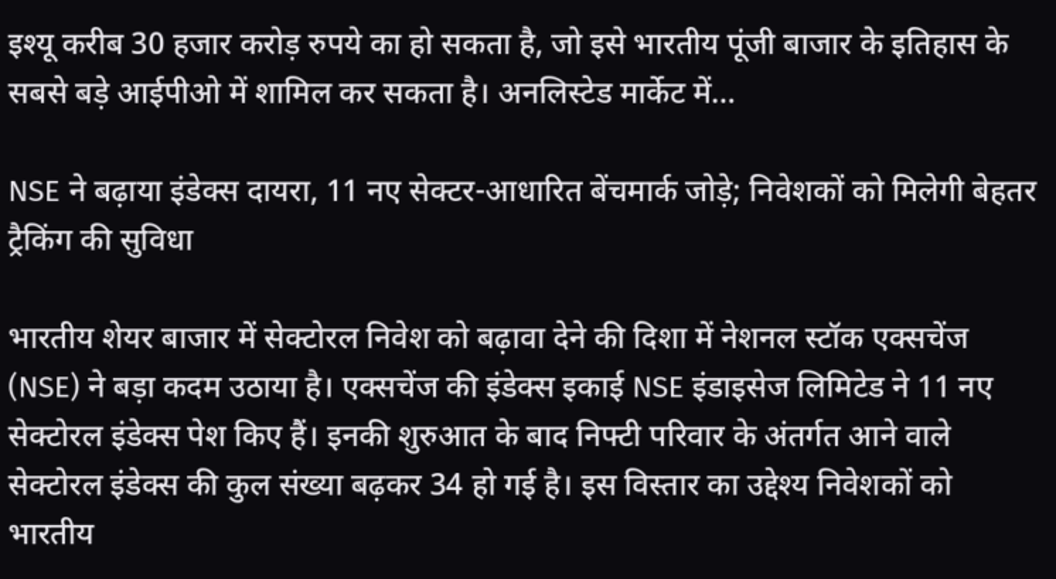इश्यू करीब 30 हजार करोड़ रुपये का हो सकता है, जो इसे भारतीय पूंजी बाजार के इतिहास के सबसे बड़े आईपीओ में शामिल कर सकता है। अनलिस्टेड मार्केट में…

NSE ने बढ़ाया इंडेक्स दायरा, 11 नए सेक्टर-आधारित बेंचमार्क जोड़े; निवेशकों को मिलेगी बेहतर ट्रैकिंग की सुविधा

भारतीय शेयर बाजार में सेक्टोरल निवेश को बढ़ावा देने की दिशा में नेशनल स्टॉक एक्सचेंज (NSE) ने बड़ा कदम उठाया है। एक्सचेंज की इंडेक्स इकाई NSE इंडाइसेज लिमिटेड ने 11 नए सेक्टोरल इंडेक्स पेश किए हैं। इनकी शुरुआत के बाद निफ्टी परिवार के अंतर्गत आने वाले सेक्टोरल इंडेक्स की कुल संख्या बढ़कर 34 हो गई है। इस विस्तार का उद्देश्य निवेशकों को भारतीय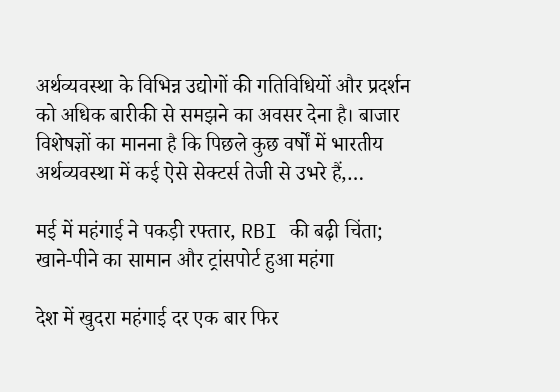अर्थव्यवस्था के विभिन्न उद्योगों की गतिविधियों और प्रदर्शन को अधिक बारीकी से समझने का अवसर देना है। बाजार विशेषज्ञों का मानना है कि पिछले कुछ वर्षों में भारतीय अर्थव्यवस्था में कई ऐसे सेक्टर्स तेजी से उभरे हैं,…

मई में महंगाई ने पकड़ी रफ्तार, RBI की बढ़ी चिंता; खाने-पीने का सामान और ट्रांसपोर्ट हुआ महंगा

देश में खुदरा महंगाई दर एक बार फिर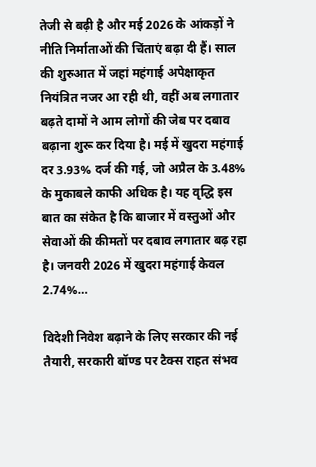तेजी से बढ़ी है और मई 2026 के आंकड़ों ने नीति निर्माताओं की चिंताएं बढ़ा दी हैं। साल की शुरुआत में जहां महंगाई अपेक्षाकृत नियंत्रित नजर आ रही थी, वहीं अब लगातार बढ़ते दामों ने आम लोगों की जेब पर दबाव बढ़ाना शुरू कर दिया है। मई में खुदरा महंगाई दर 3.93% दर्ज की गई, जो अप्रैल के 3.48% के मुकाबले काफी अधिक है। यह वृद्धि इस बात का संकेत है कि बाजार में वस्तुओं और सेवाओं की कीमतों पर दबाव लगातार बढ़ रहा है। जनवरी 2026 में खुदरा महंगाई केवल 2.74%…

विदेशी निवेश बढ़ाने के लिए सरकार की नई तैयारी, सरकारी बॉण्ड पर टैक्स राहत संभव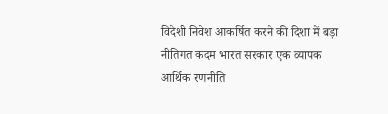विदेशी निवेश आकर्षित करने की दिशा में बड़ा नीतिगत कदम भारत सरकार एक व्यापक आर्थिक रणनीति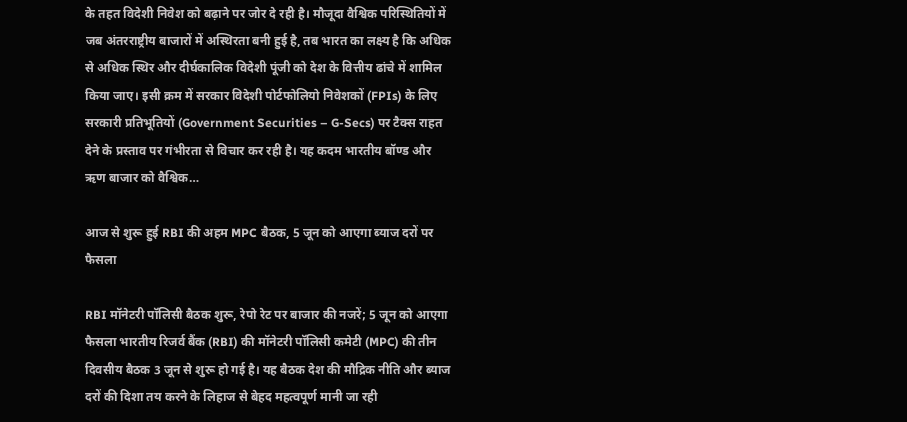के तहत विदेशी निवेश को बढ़ाने पर जोर दे रही है। मौजूदा वैश्विक परिस्थितियों में जब अंतरराष्ट्रीय बाजारों में अस्थिरता बनी हुई है, तब भारत का लक्ष्य है कि अधिक से अधिक स्थिर और दीर्घकालिक विदेशी पूंजी को देश के वित्तीय ढांचे में शामिल किया जाए। इसी क्रम में सरकार विदेशी पोर्टफोलियो निवेशकों (FPIs) के लिए सरकारी प्रतिभूतियों (Government Securities – G-Secs) पर टैक्स राहत देने के प्रस्ताव पर गंभीरता से विचार कर रही है। यह कदम भारतीय बॉण्ड और ऋण बाजार को वैश्विक…

आज से शुरू हुई RBI की अहम MPC बैठक, 5 जून को आएगा ब्याज दरों पर फैसला

RBI मॉनेटरी पॉलिसी बैठक शुरू, रेपो रेट पर बाजार की नजरें; 5 जून को आएगा फैसला भारतीय रिजर्व बैंक (RBI) की मॉनेटरी पॉलिसी कमेटी (MPC) की तीन दिवसीय बैठक 3 जून से शुरू हो गई है। यह बैठक देश की मौद्रिक नीति और ब्याज दरों की दिशा तय करने के लिहाज से बेहद महत्वपूर्ण मानी जा रही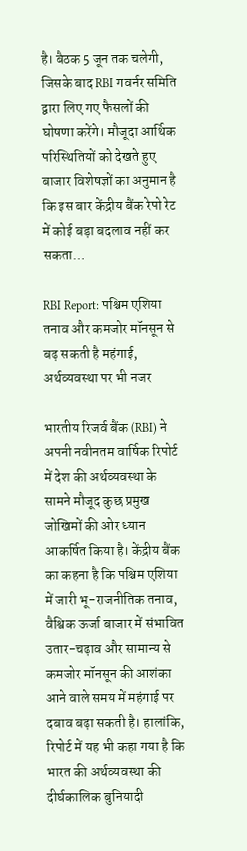है। बैठक 5 जून तक चलेगी, जिसके बाद RBI गवर्नर समिति द्वारा लिए गए फैसलों की घोषणा करेंगे। मौजूदा आर्थिक परिस्थितियों को देखते हुए बाजार विशेषज्ञों का अनुमान है कि इस बार केंद्रीय बैंक रेपो रेट में कोई बड़ा बदलाव नहीं कर सकता…

RBI Report: पश्चिम एशिया तनाव और कमजोर मॉनसून से बढ़ सकती है महंगाई, अर्थव्यवस्था पर भी नजर

भारतीय रिजर्व बैंक (RBI) ने अपनी नवीनतम वार्षिक रिपोर्ट में देश की अर्थव्यवस्था के सामने मौजूद कुछ प्रमुख जोखिमों की ओर ध्यान आकर्षित किया है। केंद्रीय बैंक का कहना है कि पश्चिम एशिया में जारी भू-राजनीतिक तनाव, वैश्विक ऊर्जा बाजार में संभावित उतार-चढ़ाव और सामान्य से कमजोर मॉनसून की आशंका आने वाले समय में महंगाई पर दबाव बढ़ा सकती है। हालांकि, रिपोर्ट में यह भी कहा गया है कि भारत की अर्थव्यवस्था की दीर्घकालिक बुनियादी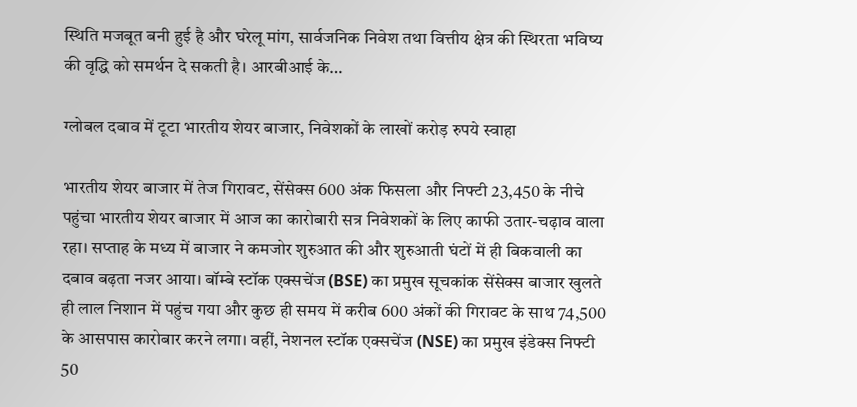स्थिति मजबूत बनी हुई है और घरेलू मांग, सार्वजनिक निवेश तथा वित्तीय क्षेत्र की स्थिरता भविष्य की वृद्धि को समर्थन दे सकती है। आरबीआई के…

ग्लोबल दबाव में टूटा भारतीय शेयर बाजार, निवेशकों के लाखों करोड़ रुपये स्वाहा

भारतीय शेयर बाजार में तेज गिरावट, सेंसेक्स 600 अंक फिसला और निफ्टी 23,450 के नीचे पहुंचा भारतीय शेयर बाजार में आज का कारोबारी सत्र निवेशकों के लिए काफी उतार-चढ़ाव वाला रहा। सप्ताह के मध्य में बाजार ने कमजोर शुरुआत की और शुरुआती घंटों में ही बिकवाली का दबाव बढ़ता नजर आया। बॉम्बे स्टॉक एक्सचेंज (BSE) का प्रमुख सूचकांक सेंसेक्स बाजार खुलते ही लाल निशान में पहुंच गया और कुछ ही समय में करीब 600 अंकों की गिरावट के साथ 74,500 के आसपास कारोबार करने लगा। वहीं, नेशनल स्टॉक एक्सचेंज (NSE) का प्रमुख इंडेक्स निफ्टी 50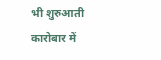भी शुरुआती कारोबार में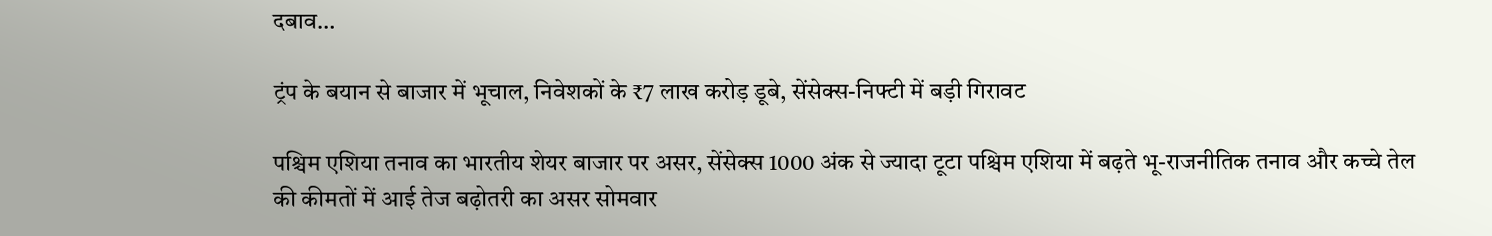दबाव…

ट्रंप के बयान से बाजार में भूचाल, निवेशकों के ₹7 लाख करोड़ डूबे, सेंसेक्स-निफ्टी में बड़ी गिरावट

पश्चिम एशिया तनाव का भारतीय शेयर बाजार पर असर, सेंसेक्स 1000 अंक से ज्यादा टूटा पश्चिम एशिया में बढ़ते भू-राजनीतिक तनाव और कच्चे तेल की कीमतों में आई तेज बढ़ोतरी का असर सोमवार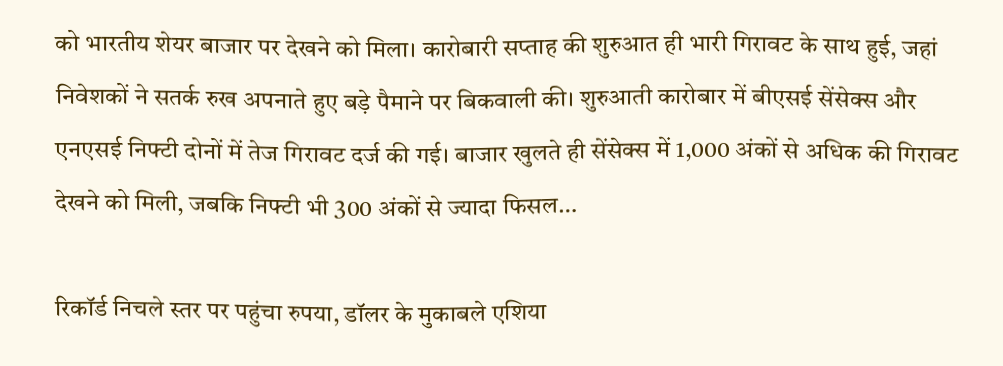को भारतीय शेयर बाजार पर देखने को मिला। कारोबारी सप्ताह की शुरुआत ही भारी गिरावट के साथ हुई, जहां निवेशकों ने सतर्क रुख अपनाते हुए बड़े पैमाने पर बिकवाली की। शुरुआती कारोबार में बीएसई सेंसेक्स और एनएसई निफ्टी दोनों में तेज गिरावट दर्ज की गई। बाजार खुलते ही सेंसेक्स में 1,000 अंकों से अधिक की गिरावट देखने को मिली, जबकि निफ्टी भी 300 अंकों से ज्यादा फिसल…

रिकॉर्ड निचले स्तर पर पहुंचा रुपया, डॉलर के मुकाबले एशिया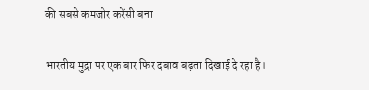की सबसे कमजोर करेंसी बना

भारतीय मुद्रा पर एक बार फिर दबाव बढ़ता दिखाई दे रहा है।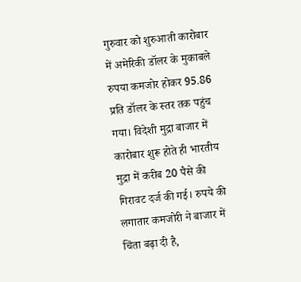गुरुवार को शुरुआती कारोबार में अमेरिकी डॉलर के मुकाबले रुपया कमजोर होकर 95.86 प्रति डॉलर के स्तर तक पहुंच गया। विदेशी मुद्रा बाजार में कारोबार शुरू होते ही भारतीय मुद्रा में करीब 20 पैसे की गिरावट दर्ज की गई। रुपये की लगातार कमजोरी ने बाजार में चिंता बढ़ा दी है,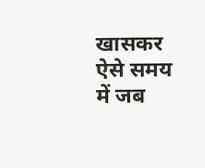खासकर ऐसे समय में जब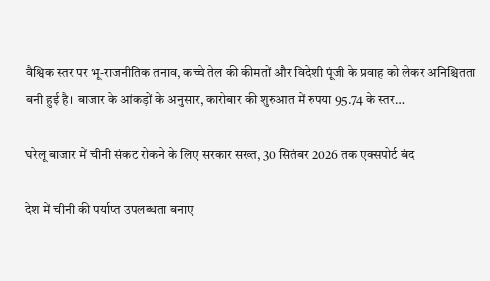वैश्विक स्तर पर भू-राजनीतिक तनाव, कच्चे तेल की कीमतों और विदेशी पूंजी के प्रवाह को लेकर अनिश्चितता बनी हुई है। बाजार के आंकड़ों के अनुसार, कारोबार की शुरुआत में रुपया 95.74 के स्तर…

घरेलू बाजार में चीनी संकट रोकने के लिए सरकार सख्त, 30 सितंबर 2026 तक एक्सपोर्ट बंद

देश में चीनी की पर्याप्त उपलब्धता बनाए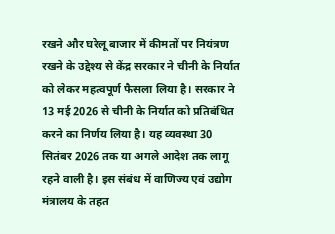रखने और घरेलू बाजार में कीमतों पर नियंत्रण रखने के उद्देश्य से केंद्र सरकार ने चीनी के निर्यात को लेकर महत्वपूर्ण फैसला लिया है। सरकार ने 13 मई 2026 से चीनी के निर्यात को प्रतिबंधित करने का निर्णय लिया है। यह व्यवस्था 30 सितंबर 2026 तक या अगले आदेश तक लागू रहने वाली है। इस संबंध में वाणिज्य एवं उद्योग मंत्रालय के तहत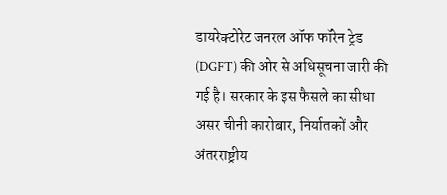डायरेक्टोरेट जनरल ऑफ फॉरेन ट्रेड (DGFT) की ओर से अधिसूचना जारी की गई है। सरकार के इस फैसले का सीधा असर चीनी कारोबार, निर्यातकों और अंतरराष्ट्रीय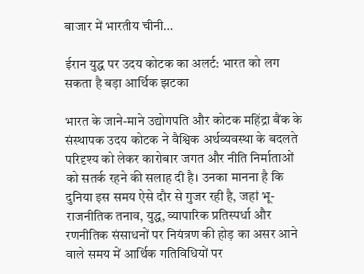बाजार में भारतीय चीनी…

ईरान युद्ध पर उदय कोटक का अलर्ट: भारत को लग सकता है बड़ा आर्थिक झटका

भारत के जाने-माने उद्योगपति और कोटक महिंद्रा बैंक के संस्थापक उदय कोटक ने वैश्विक अर्थव्यवस्था के बदलते परिदृश्य को लेकर कारोबार जगत और नीति निर्माताओं को सतर्क रहने की सलाह दी है। उनका मानना है कि दुनिया इस समय ऐसे दौर से गुजर रही है, जहां भू-राजनीतिक तनाव, युद्ध, व्यापारिक प्रतिस्पर्धा और रणनीतिक संसाधनों पर नियंत्रण की होड़ का असर आने वाले समय में आर्थिक गतिविधियों पर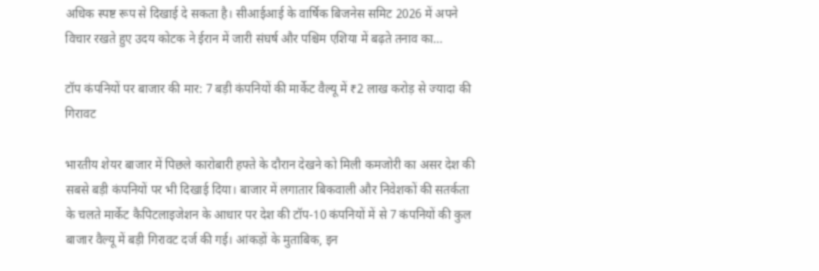अधिक स्पष्ट रूप से दिखाई दे सकता है। सीआईआई के वार्षिक बिजनेस समिट 2026 में अपने विचार रखते हुए उदय कोटक ने ईरान में जारी संघर्ष और पश्चिम एशिया में बढ़ते तनाव का…

टॉप कंपनियों पर बाजार की मार: 7 बड़ी कंपनियों की मार्केट वैल्यू में ₹2 लाख करोड़ से ज्यादा की गिरावट

भारतीय शेयर बाजार में पिछले कारोबारी हफ्ते के दौरान देखने को मिली कमजोरी का असर देश की सबसे बड़ी कंपनियों पर भी दिखाई दिया। बाजार में लगातार बिकवाली और निवेशकों की सतर्कता के चलते मार्केट कैपिटलाइजेशन के आधार पर देश की टॉप-10 कंपनियों में से 7 कंपनियों की कुल बाजार वैल्यू में बड़ी गिरावट दर्ज की गई। आंकड़ों के मुताबिक, इन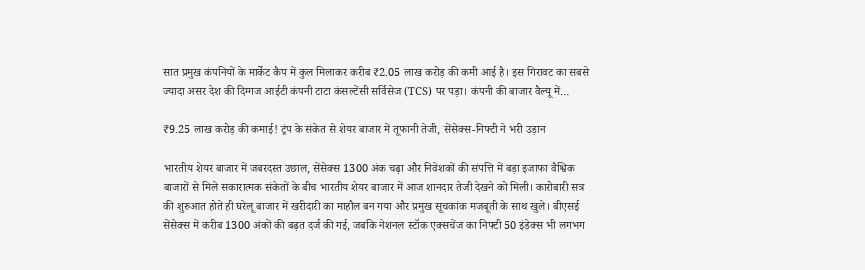सात प्रमुख कंपनियों के मार्केट कैप में कुल मिलाकर करीब ₹2.05 लाख करोड़ की कमी आई है। इस गिरावट का सबसे ज्यादा असर देश की दिग्गज आईटी कंपनी टाटा कंसल्टेंसी सर्विसेज (TCS) पर पड़ा। कंपनी की बाजार वैल्यू में…

₹9.25 लाख करोड़ की कमाई! ट्रंप के संकेत से शेयर बाजार में तूफानी तेजी, सेंसेक्स-निफ्टी ने भरी उड़ान

भारतीय शेयर बाजार में जबरदस्त उछाल, सेंसेक्स 1300 अंक चढ़ा और निवेशकों की संपत्ति में बड़ा इजाफा वैश्विक बाजारों से मिले सकारात्मक संकेतों के बीच भारतीय शेयर बाजार में आज शानदार तेजी देखने को मिली। कारोबारी सत्र की शुरुआत होते ही घरेलू बाजार में खरीदारी का माहौल बन गया और प्रमुख सूचकांक मजबूती के साथ खुले। बीएसई सेंसेक्स में करीब 1300 अंकों की बढ़त दर्ज की गई, जबकि नेशनल स्टॉक एक्सचेंज का निफ्टी 50 इंडेक्स भी लगभग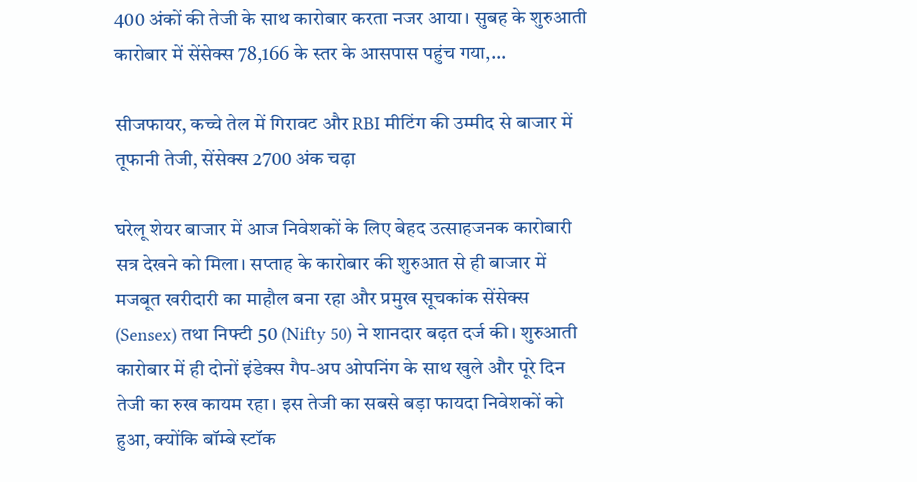400 अंकों की तेजी के साथ कारोबार करता नजर आया। सुबह के शुरुआती कारोबार में सेंसेक्स 78,166 के स्तर के आसपास पहुंच गया,…

सीजफायर, कच्चे तेल में गिरावट और RBI मीटिंग की उम्मीद से बाजार में तूफानी तेजी, सेंसेक्स 2700 अंक चढ़ा

घरेलू शेयर बाजार में आज निवेशकों के लिए बेहद उत्साहजनक कारोबारी सत्र देखने को मिला। सप्ताह के कारोबार की शुरुआत से ही बाजार में मजबूत खरीदारी का माहौल बना रहा और प्रमुख सूचकांक सेंसेक्स (Sensex) तथा निफ्टी 50 (Nifty 50) ने शानदार बढ़त दर्ज की। शुरुआती कारोबार में ही दोनों इंडेक्स गैप-अप ओपनिंग के साथ खुले और पूरे दिन तेजी का रुख कायम रहा। इस तेजी का सबसे बड़ा फायदा निवेशकों को हुआ, क्योंकि बॉम्बे स्टॉक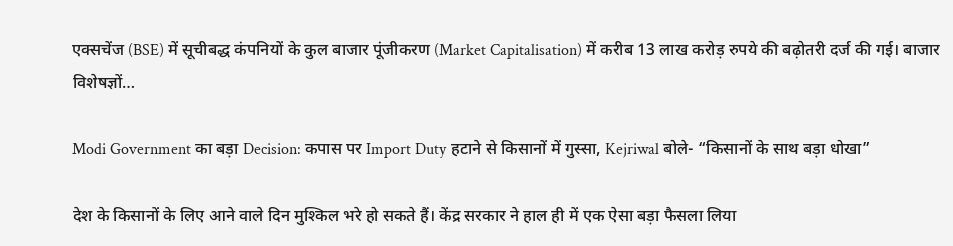एक्सचेंज (BSE) में सूचीबद्ध कंपनियों के कुल बाजार पूंजीकरण (Market Capitalisation) में करीब 13 लाख करोड़ रुपये की बढ़ोतरी दर्ज की गई। बाजार विशेषज्ञों…

Modi Government का बड़ा Decision: कपास पर Import Duty हटाने से किसानों में गुस्सा, Kejriwal बोले- “किसानों के साथ बड़ा धोखा”

देश के किसानों के लिए आने वाले दिन मुश्किल भरे हो सकते हैं। केंद्र सरकार ने हाल ही में एक ऐसा बड़ा फैसला लिया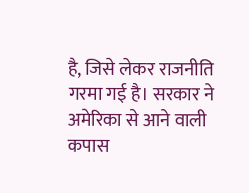है, जिसे लेकर राजनीति गरमा गई है। सरकार ने अमेरिका से आने वाली कपास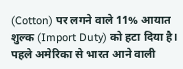(Cotton) पर लगने वाले 11% आयात शुल्क (Import Duty) को हटा दिया है। पहले अमेरिका से भारत आने वाली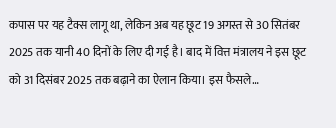कपास पर यह टैक्स लागू था, लेकिन अब यह छूट 19 अगस्त से 30 सितंबर 2025 तक यानी 40 दिनों के लिए दी गई है। बाद में वित्त मंत्रालय ने इस छूट को 31 दिसंबर 2025 तक बढ़ाने का ऐलान किया। इस फैसले…